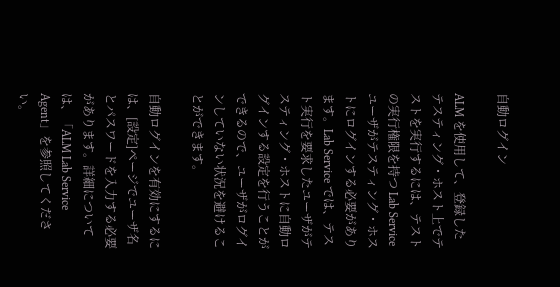自動ログイン

ALM を使用して、登録したテスティング・ホスト上でテストを実行するには、テストの実行権限を持つ Lab Service ユーザがテスティング・ホストにログインする必要があります。Lab Service では、テスト実行を要求したユーザがテスティング・ホストに自動ログインする設定を行うことができるので、ユーザがログインしていない状況を避けることができます。

自動ログインを有効にするには、[設定]ページでユーザ名とパスワードを入力する必要があります。詳細については、「ALM Lab Service Agent」を参照してください。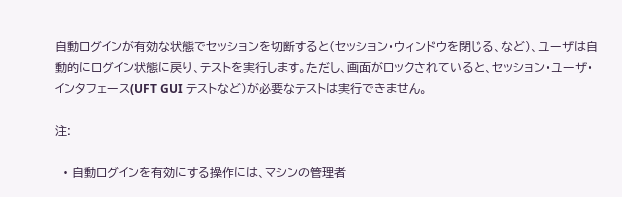自動ログインが有効な状態でセッションを切断すると(セッション・ウィンドウを閉じる、など)、ユーザは自動的にログイン状態に戻り、テストを実行します。ただし、画面がロックされていると、セッション・ユーザ・インタフェース(UFT GUI テストなど)が必要なテストは実行できません。

注:

  • 自動ログインを有効にする操作には、マシンの管理者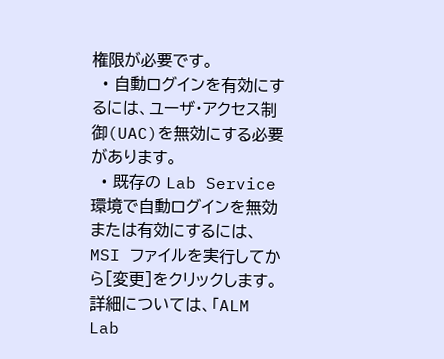権限が必要です。
  • 自動ログインを有効にするには、ユーザ・アクセス制御(UAC)を無効にする必要があります。
  • 既存の Lab Service 環境で自動ログインを無効または有効にするには、MSI ファイルを実行してから[変更]をクリックします。詳細については、「ALM Lab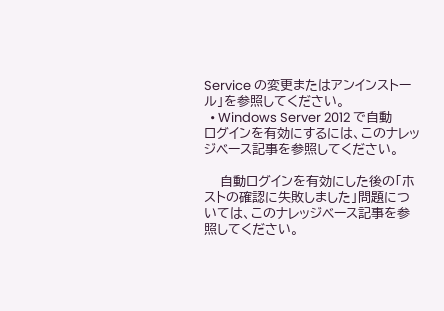Service の変更またはアンインストール」を参照してください。
  • Windows Server 2012 で自動ログインを有効にするには、このナレッジベース記事を参照してください。

    自動ログインを有効にした後の「ホストの確認に失敗しました」問題については、このナレッジベース記事を参照してください。